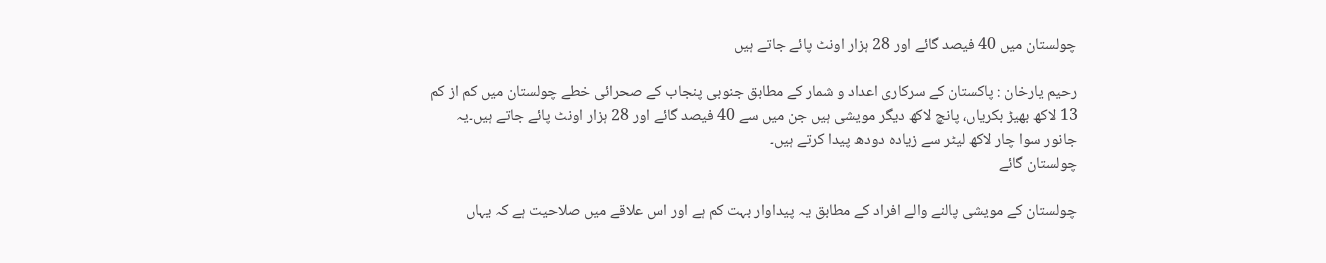چولستان میں 40 فیصد گائے اور 28 ہزار اونٹ پائے جاتے ہیں

رحیم یارخان : پاکستان کے سرکاری اعداد و شمار کے مطابق جنوبی پنجاب کے صحرائی خطے چولستان میں کم از کم 13 لاکھ بھیڑ بکریاں، پانچ لاکھ دیگر مویشی ہیں جن میں سے 40 فیصد گائے اور 28 ہزار اونٹ پائے جاتے ہیں۔یہ جانور سوا چار لاکھ لیٹر سے زیادہ دودھ پیدا کرتے ہیں۔
چولستان گائے

چولستان کے مویشی پالنے والے افراد کے مطابق یہ پیداوار بہت کم ہے اور اس علاقے میں صلاحیت ہے کہ یہاں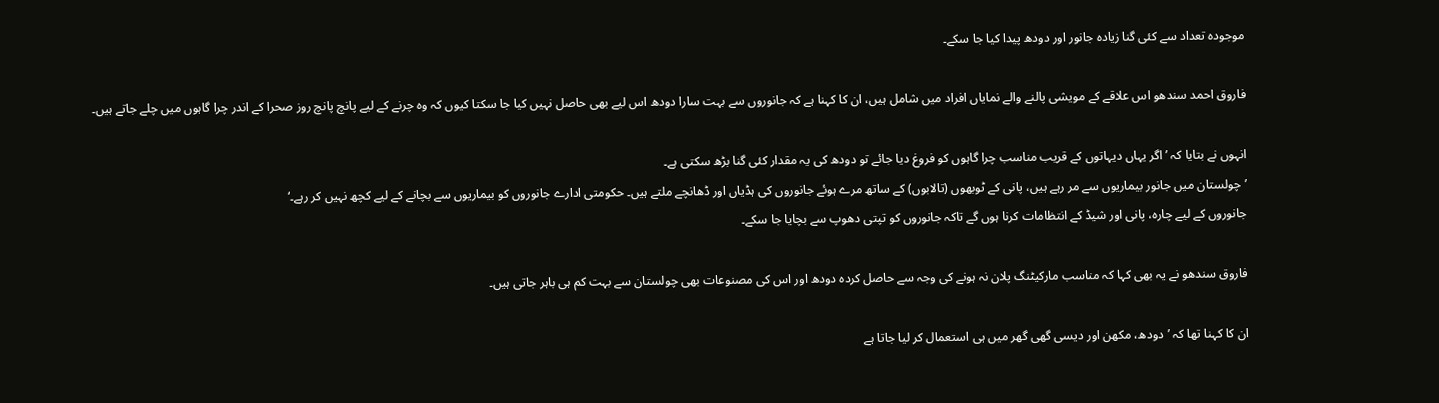موجودہ تعداد سے کئی گنا زیادہ جانور اور دودھ پیدا کیا جا سکے۔

فاروق احمد سندھو اس علاقے کے مویشی پالنے والے نمایاں افراد میں شامل ہیں، ان کا کہنا ہے کہ جانوروں سے بہت سارا دودھ اس لیے بھی حاصل نہیں کیا جا سکتا کیوں کہ وہ چرنے کے لیے پانچ پانچ روز صحرا کے اندر چرا گاہوں میں چلے جاتے ہیں۔

انہوں نے بتایا کہ ’اگر یہاں دیہاتوں کے قریب مناسب چرا گاہوں کو فروغ دیا جائے تو دودھ کی یہ مقدار کئی گنا بڑھ سکتی ہے۔
’چولستان میں جانور بیماریوں سے مر رہے ہیں، پانی کے ٹوبھوں (تالابوں) کے ساتھ مرے ہوئے جانوروں کی ہڈیاں اور ڈھانچے ملتے ہیں۔ حکومتی ادارے جانوروں کو بیماریوں سے بچانے کے لیے کچھ نہیں کر رہے۔‘
جانوروں کے لیے چارہ، پانی اور شیڈ کے انتظامات کرنا ہوں گے تاکہ جانوروں کو تپتی دھوپ سے بچایا جا سکے۔

فاروق سندھو نے یہ بھی کہا کہ مناسب مارکیٹنگ پلان نہ ہونے کی وجہ سے حاصل کردہ دودھ اور اس کی مصنوعات بھی چولستان سے بہت کم ہی باہر جاتی ہیں۔

ان کا کہنا تھا کہ ’دودھ، مکھن اور دیسی گھی گھر میں ہی استعمال کر لیا جاتا ہے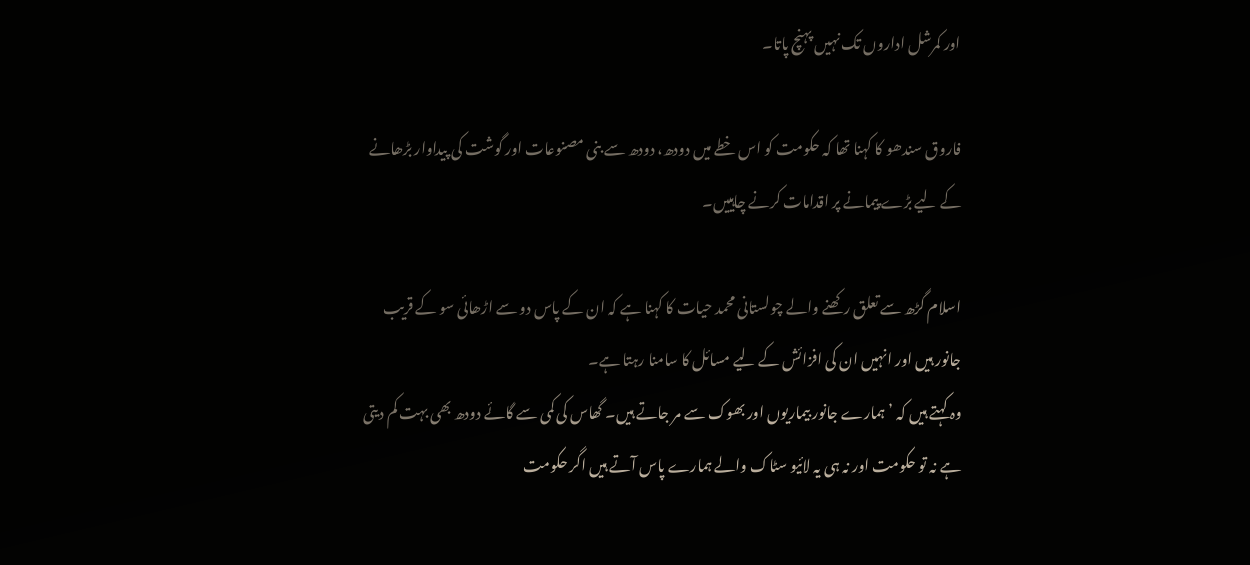اور کمرشل اداروں تک نہیں پہنچ پاتا۔

فاروق سندھو کا کہنا تھا کہ حکومت کو اس خطے میں دودھ، دودھ سے بنی مصنوعات اور گوشت کی پیداوار بڑھانے کے لیے بڑے پیمانے پر اقدامات کرنے چاہییں۔

اسلام گڑھ سے تعلق رکھنے والے چولستانی محمد حیات کا کہنا ہے کہ ان کے پاس دو سے اڑھائی سو کے قریب جانور ہیں اور انہیں ان کی افزائش کے لیے مسائل کا سامنا رہتا ہے۔
وہ کہتے ہیں کہ ’ہمارے جانور بیماریوں اور بھوک سے مر جاتے ہیں۔ گھاس کی کمی سے گائے دودھ بھی بہت کم دیتی ہے نہ تو حکومت اور نہ ہی یہ لائیو سٹاک والے ہمارے پاس آتے ہیں اگر حکومت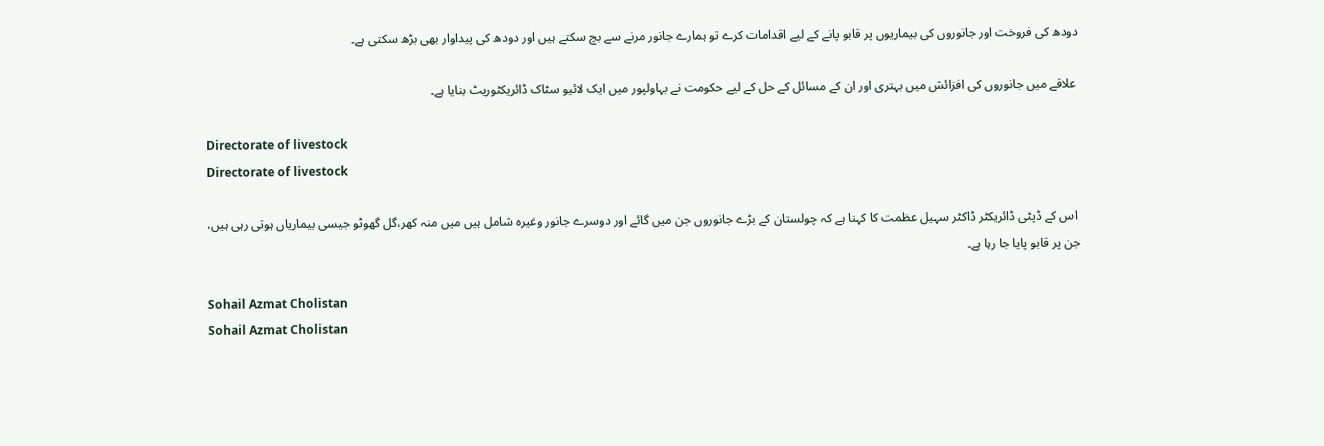دودھ کی فروخت اور جانوروں کی بیماریوں پر قابو پانے کے لیے اقدامات کرے تو ہمارے جانور مرنے سے بچ سکتے ہیں اور دودھ کی پیداوار بھی بڑھ سکتی ہے۔

 علاقے میں جانوروں کی افزائش میں بہتری اور ان کے مسائل کے حل کے لیے حکومت نے بہاولپور میں ایک لائیو سٹاک ڈائریکٹوریٹ بنایا ہے۔

Directorate of livestock
Directorate of livestock

 اس کے ڈپٹی ڈائریکٹر ڈاکٹر سہیل عظمت کا کہنا ہے کہ چولستان کے بڑے جانوروں جن میں گائے اور دوسرے جانور وغیرہ شامل ہیں میں منہ کھر،گل گھوٹو جیسی بیماریاں ہوتی رہی ہیں، جن پر قابو پایا جا رہا ہے۔

Sohail Azmat Cholistan
Sohail Azmat Cholistan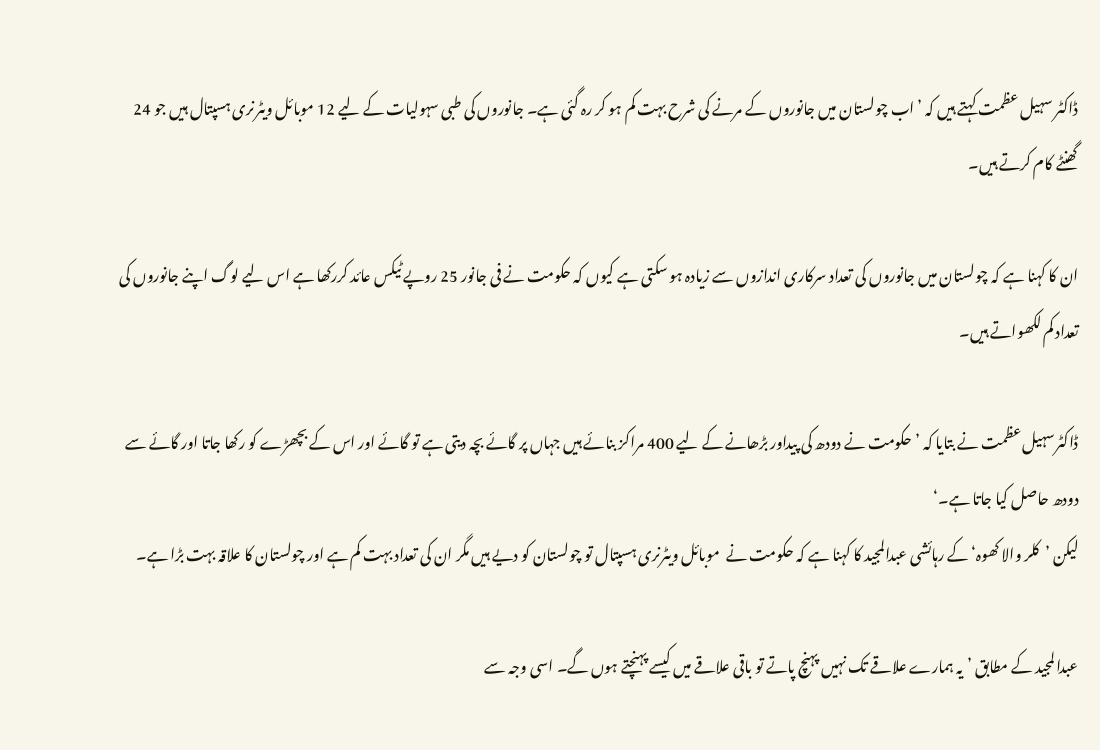ڈاکٹر سہیل عظمت کہتے ہیں کہ ’اب چولستان میں جانوروں کے مرنے کی شرح بہت کم ہو کر رہ گئی ہے۔ جانوروں کی طبی سہولیات کے لیے 12 موبائل ویٹرنری ہسپتال ہیں جو 24 گھنٹے کام کرتے ہیں۔

ان کا کہنا ہے کہ چولستان میں جانوروں کی تعداد سرکاری اندازوں سے زیادہ ہو سکتی ہے کیوں کہ حکومت نے فی جانور 25 روپے ٹیکس عائد کررکھا ہے اس لیے لوگ اپنے جانوروں کی تعداد کم لکھواتے ہیں۔

ڈاکٹرسہیل عظمت نے بتایا کہ ’حکومت نے دودھ کی پیداور بڑھانے کے لیے 400 مراکز بنائے ہیں جہاں پر گائے بچہ دیتی ہے تو گائے اور اس کے بچھڑے کو رکھا جاتا اور گائے سے دودھ حاصل کیا جاتا ہے۔‘
لیکن ’کلر والا کھوہ‘ کے رہائشی عبدالمجید کا کہنا ہے کہ حکومت نے  موبائل ویٹرنری ہسپتال تو چولستان کو دیے ہیں مگر ان کی تعداد بہت کم ہے اور چولستان کا علاقہ بہت بڑا ہے۔

عبدالمجید کے مطابق ’یہ ہمارے علاقے تک نہیں پہنچ پاتے تو باقی علاقے میں کیسے پہنچتے ہوں گے۔ اسی وجہ سے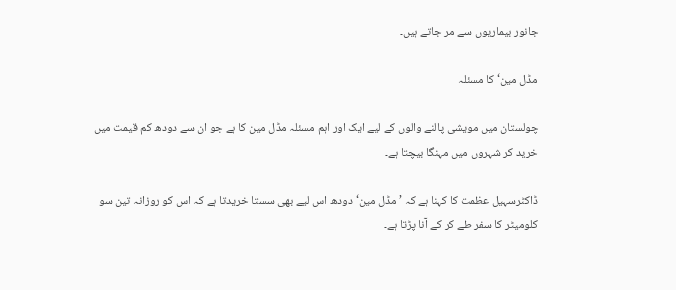جانور بیماریوں سے مر جاتے ہیں۔

مڈل مین‘ کا مسئلہ

چولستان میں مویشی پالنے والوں کے لیے ایک اور اہم مسئلہ مڈل مین کا ہے جو ان سے دودھ کم قیمت میں خرید کر شہروں میں مہنگا بیچتا ہے۔

ڈاکٹرسہیل عظمت کا کہنا ہے کہ ’مڈل مین‘ دودھ اس لیے بھی سستا خریدتا ہے کہ اس کو روزانہ تین سو کلومیٹر کا سفر طے کر کے آنا پڑتا ہے۔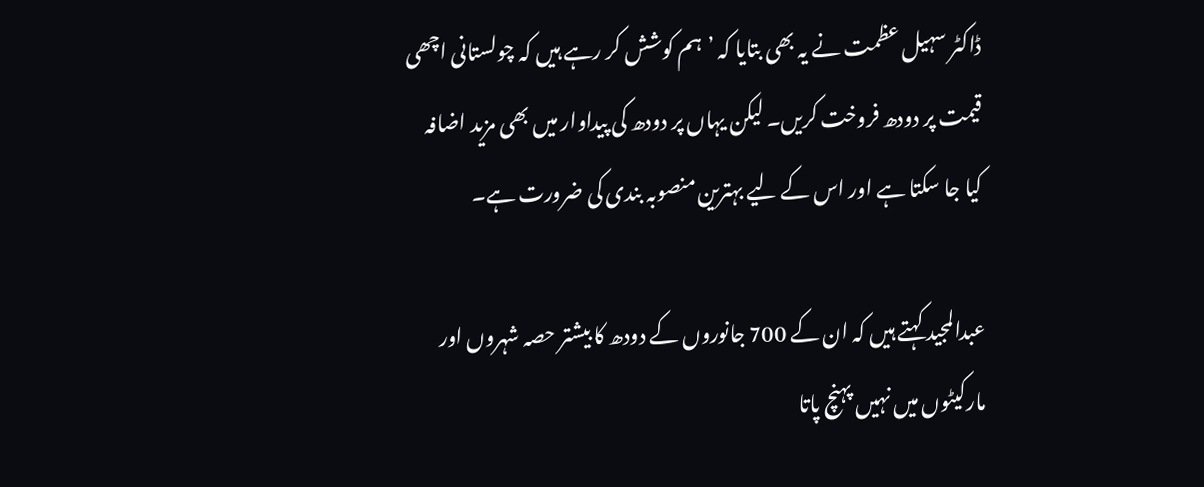ڈاکٹر سہیل عظمت نے یہ بھی بتایا کہ ’ہم کوشش کر رہے ہیں کہ چولستانی اچھی قیمت پر دودھ فروخت کریں۔ لیکن یہاں پر دودھ کی پیداوار میں بھی مزید اضافہ کیا جا سکتا ہے اور اس کے لیے بہترین منصوبہ بندی کی ضرورت ہے۔

عبدالمجید کہتے ہیں کہ ان کے 700 جانوروں کے دودھ کا بیشتر حصہ شہروں اور مارکیٹوں میں نہیں پہنچ پاتا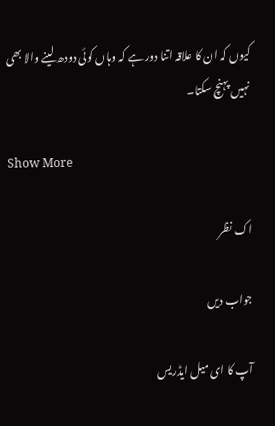کیوں کہ ان کا علاقہ اتنا دور ہے کہ وہاں کوئی دودھ لینے والا بھی نہیں پہنچ سکتا۔

Show More

اک نظر

جواب دیں

آپ کا ای میل ایڈریس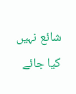شائع نہیں کیا جائے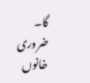گا۔ ضروری خانوں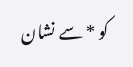کو * سے نشان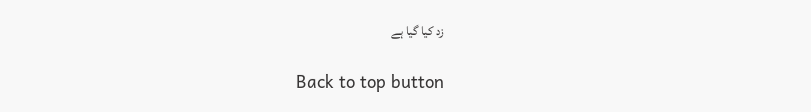زد کیا گیا ہے

Back to top button